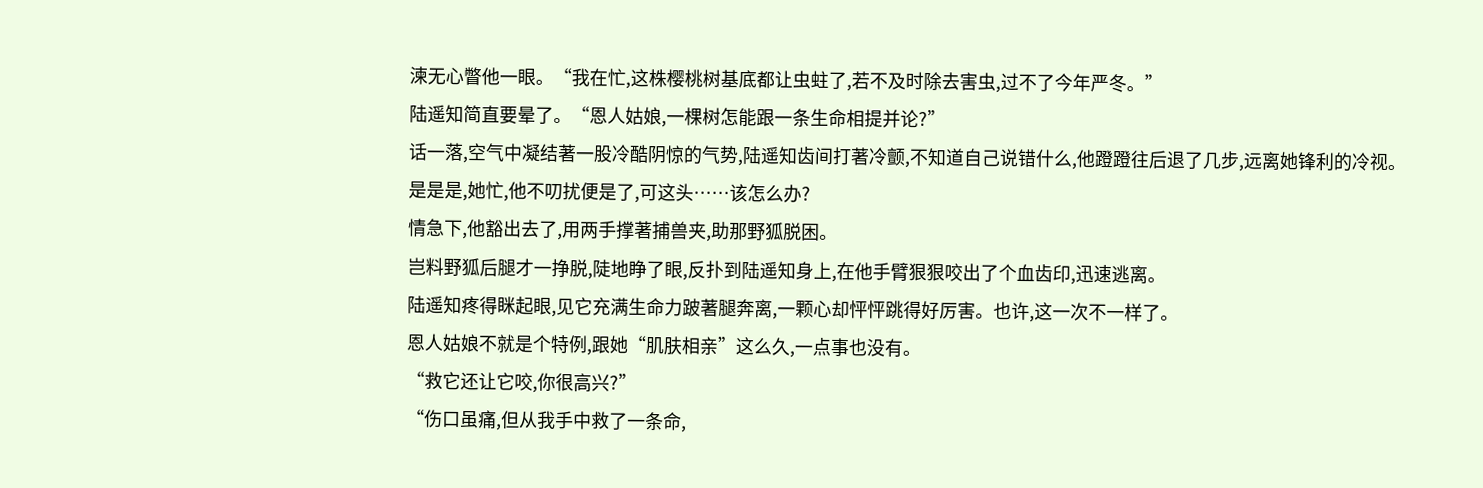湅无心瞥他一眼。“我在忙,这株樱桃树基底都让虫蛀了,若不及时除去害虫,过不了今年严冬。”
陆遥知简直要晕了。“恩人姑娘,一棵树怎能跟一条生命相提并论?”
话一落,空气中凝结著一股冷酷阴惊的气势,陆遥知齿间打著冷颤,不知道自己说错什么,他蹬蹬往后退了几步,远离她锋利的冷视。
是是是,她忙,他不叨扰便是了,可这头……该怎么办?
情急下,他豁出去了,用两手撑著捕兽夹,助那野狐脱困。
岂料野狐后腿才一挣脱,陡地睁了眼,反扑到陆遥知身上,在他手臂狠狠咬出了个血齿印,迅速逃离。
陆遥知疼得眯起眼,见它充满生命力跛著腿奔离,一颗心却怦怦跳得好厉害。也许,这一次不一样了。
恩人姑娘不就是个特例,跟她“肌肤相亲”这么久,一点事也没有。
“救它还让它咬,你很高兴?”
“伤口虽痛,但从我手中救了一条命,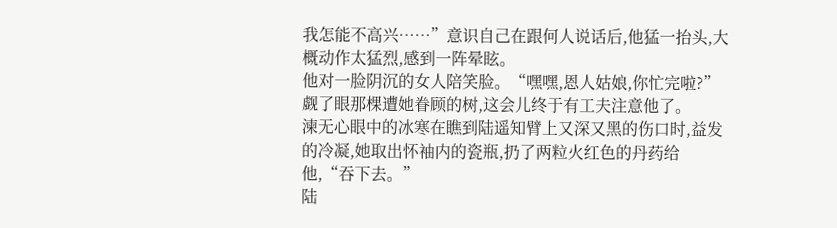我怎能不高兴……”意识自己在跟何人说话后,他猛一抬头,大概动作太猛烈,感到一阵晕眩。
他对一脸阴沉的女人陪笑脸。“嘿嘿,恩人姑娘,你忙完啦?”觑了眼那棵遭她眷顾的树,这会儿终于有工夫注意他了。
湅无心眼中的冰寒在瞧到陆遥知臂上又深又黑的伤口时,益发的冷凝,她取出怀袖内的瓷瓶,扔了两粒火红色的丹药给他,“吞下去。”
陆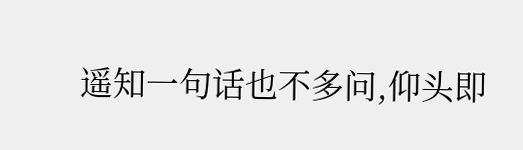遥知一句话也不多问,仰头即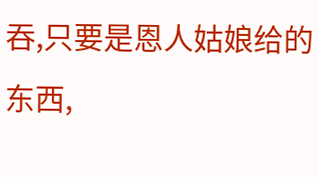吞,只要是恩人姑娘给的东西,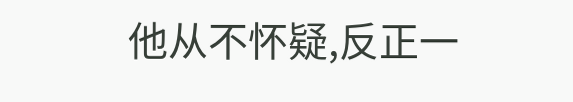他从不怀疑,反正一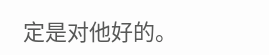定是对他好的。